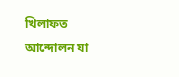খিলাফত আন্দোলন যা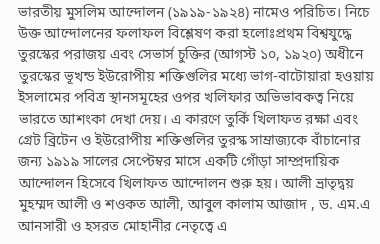ভারতীয় মুসলিম আন্দোলন (১৯১৯-১৯২৪) নামেও পরিচিত। নিচে উক্ত আন্দোলনের ফলাফল বিশ্লেষণ করা হলোঃপ্রথম বিশ্বযুদ্ধে তুরস্কের পরাজয় এবং সেভার্স চুক্তির (আগস্ট ১০, ১৯২০) অধীনে তুরস্কের ভূখন্ড ইউরোপীয় শক্তিগুলির মধ্যে ভাগ-বাটোয়ারা হওয়ায় ইসলামের পবিত্র স্থানসমূহের ওপর খলিফার অভিভাবকত্ব নিয়ে ভারতে আশংকা দেখা দেয়। এ কারণে তুর্কি খিলাফত রক্ষা এবং গ্রেট ব্রিটেন ও ইউরোপীয় শক্তিগুলির তুরস্ক সাম্রাজ্যকে বাঁচানোর জন্য ১৯১৯ সালের সেপ্টেম্বর মাসে একটি গোঁড়া সাম্প্রদায়িক আন্দোলন হিসেবে খিলাফত আন্দোলন শুরু হয়। আলী ভ্রাতৃদ্বয় মুহম্মদ আলী ও শওকত আলী, আবুল কালাম আজাদ , ড. এম.এ আনসারী ও হসরত মোহানীর নেতৃত্বে এ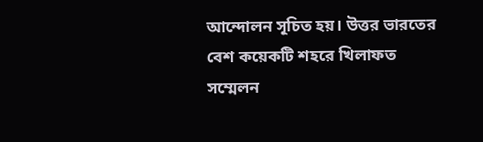আন্দোলন সূচিত হয়। উত্তর ভারতের বেশ কয়েকটি শহরে খিলাফত সম্মেলন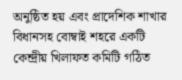অনুষ্ঠিত হয় এবং প্রাদেশিক শাখার বিধানসহ বোম্বাই শহরে একটি কেন্দ্রীয় খিলাফত কমিটি গঠিত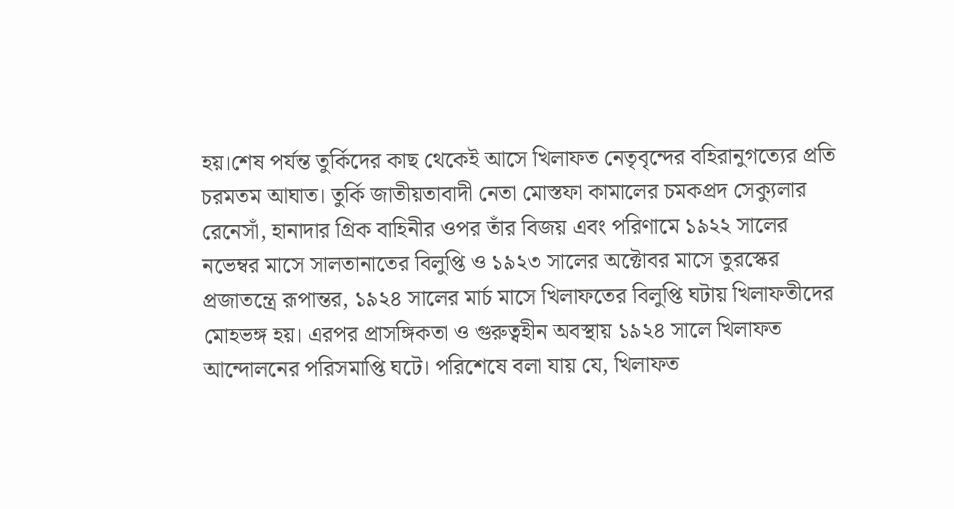হয়।শেষ পর্যন্ত তুর্কিদের কাছ থেকেই আসে খিলাফত নেতৃবৃন্দের বহিরানুগত্যের প্রতি চরমতম আঘাত। তুর্কি জাতীয়তাবাদী নেতা মোস্তফা কামালের চমকপ্রদ সেক্যুলার রেনেসাঁ, হানাদার গ্রিক বাহিনীর ওপর তাঁর বিজয় এবং পরিণামে ১৯২২ সালের নভেম্বর মাসে সালতানাতের বিলুপ্তি ও ১৯২৩ সালের অক্টোবর মাসে তুরস্কের প্রজাতন্ত্রে রূপান্তর, ১৯২৪ সালের মার্চ মাসে খিলাফতের বিলুপ্তি ঘটায় খিলাফতীদের মোহভঙ্গ হয়। এরপর প্রাসঙ্গিকতা ও গুরুত্বহীন অবস্থায় ১৯২৪ সালে খিলাফত আন্দোলনের পরিসমাপ্তি ঘটে। পরিশেষে বলা যায় যে, খিলাফত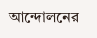আন্দোলনের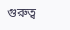গুরুত্ব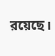রয়েছে।